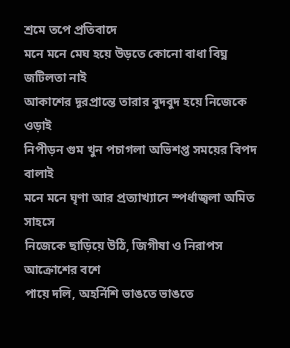শ্রমে তপে প্রতিবাদে
মনে মনে মেঘ হয়ে উড়তে কোনো বাধা বিঘ্ন জটিলতা নাই
আকাশের দূরপ্রান্তে তারার বুদবুদ হয়ে নিজেকে ওড়াই
নিপীড়ন গুম খুন পচাগলা অভিশপ্ত সময়ের বিপদ বালাই
মনে মনে ঘৃণা আর প্রত্যাখ্যানে স্পর্ধাজ্বলা অমিত সাহসে
নিজেকে ছাড়িয়ে উঠি, জিগীষা ও নিরাপস আক্রোশের বশে
পায়ে দলি, অহর্নিশি ভাঙতে ভাঙতে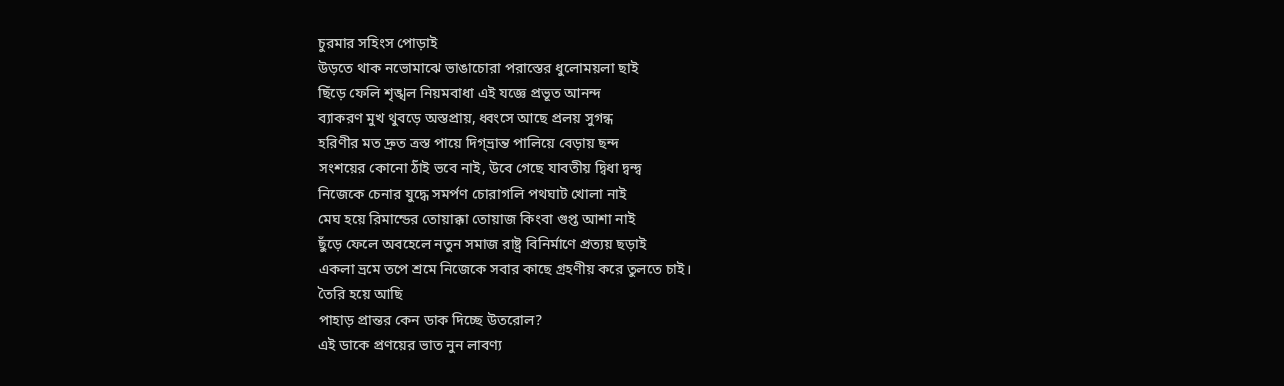চুরমার সহিংস পোড়াই
উড়তে থাক নভোমাঝে ভাঙাচোরা পরাস্তের ধুলোময়লা ছাই
ছিঁড়ে ফেলি শৃঙ্খল নিয়মবাধা এই যজ্ঞে প্রভূত আনন্দ
ব্যাকরণ মুখ থুবড়ে অস্তপ্রায়, ধ্বংসে আছে প্রলয় সুগন্ধ
হরিণীর মত দ্রুত ত্রস্ত পায়ে দিগ্ভ্রান্ত পালিয়ে বেড়ায় ছন্দ
সংশয়ের কোনো ঠাঁই ভবে নাই, উবে গেছে যাবতীয় দ্বিধা দ্বন্দ্ব
নিজেকে চেনার যুদ্ধে সমর্পণ চোরাগলি পথঘাট খোলা নাই
মেঘ হয়ে রিমান্ডের তোয়াক্কা তোয়াজ কিংবা গুপ্ত আশা নাই
ছুঁড়ে ফেলে অবহেলে নতুন সমাজ রাষ্ট্র বিনির্মাণে প্রত্যয় ছড়াই
একলা ভ্রমে তপে শ্রমে নিজেকে সবার কাছে গ্রহণীয় করে তুলতে চাই।
তৈরি হয়ে আছি
পাহাড় প্রান্তর কেন ডাক দিচ্ছে উতরোল?
এই ডাকে প্রণয়ের ভাত নুন লাবণ্য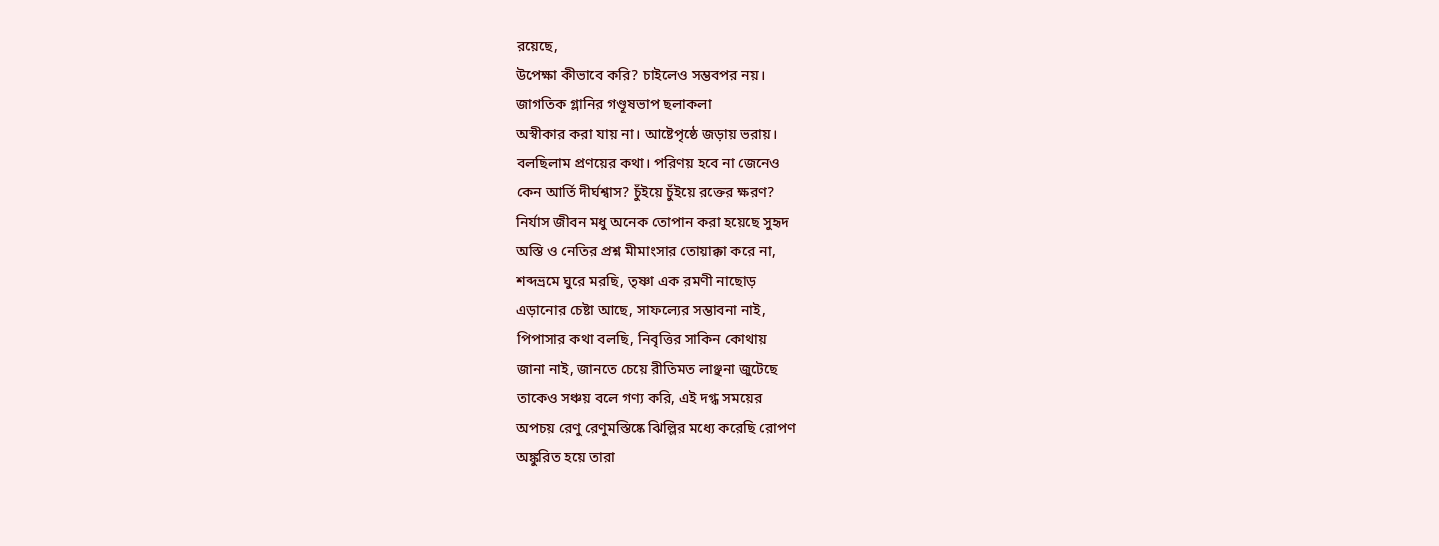রয়েছে,
উপেক্ষা কীভাবে করি? চাইলেও সম্ভবপর নয়।
জাগতিক গ্লানির গণ্ডূষভাপ ছলাকলা
অস্বীকার করা যায় না। আষ্টেপৃষ্ঠে জড়ায় ভরায়।
বলছিলাম প্রণয়ের কথা। পরিণয় হবে না জেনেও
কেন আর্তি দীর্ঘশ্বাস? চুঁইয়ে চুঁইয়ে রক্তের ক্ষরণ?
নির্যাস জীবন মধু অনেক তোপান করা হয়েছে সুহৃদ
অস্তি ও নেতির প্রশ্ন মীমাংসার তোয়াক্কা করে না,
শব্দভ্রমে ঘুরে মরছি, তৃষ্ণা এক রমণী নাছোড়
এড়ানোর চেষ্টা আছে, সাফল্যের সম্ভাবনা নাই,
পিপাসার কথা বলছি, নিবৃত্তির সাকিন কোথায়
জানা নাই, জানতে চেয়ে রীতিমত লাঞ্ছনা জুটেছে
তাকেও সঞ্চয় বলে গণ্য করি, এই দগ্ধ সময়ের
অপচয় রেণু রেণুমস্তিষ্কে ঝিল্লির মধ্যে করেছি রোপণ
অঙ্কুরিত হয়ে তারা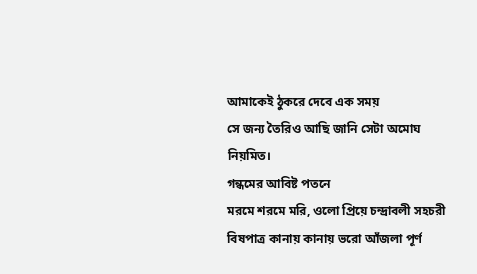আমাকেই ঠুকরে দেবে এক সময়
সে জন্য তৈরিও আছি জানি সেটা অমোঘ নিয়মিত।
গন্ধমের আবিষ্ট পতনে
মরমে শরমে মরি, ওলো প্রিয়ে চন্দ্রাবলী সহচরী
বিষপাত্র কানায় কানায় ভরো আঁজলা পূর্ণ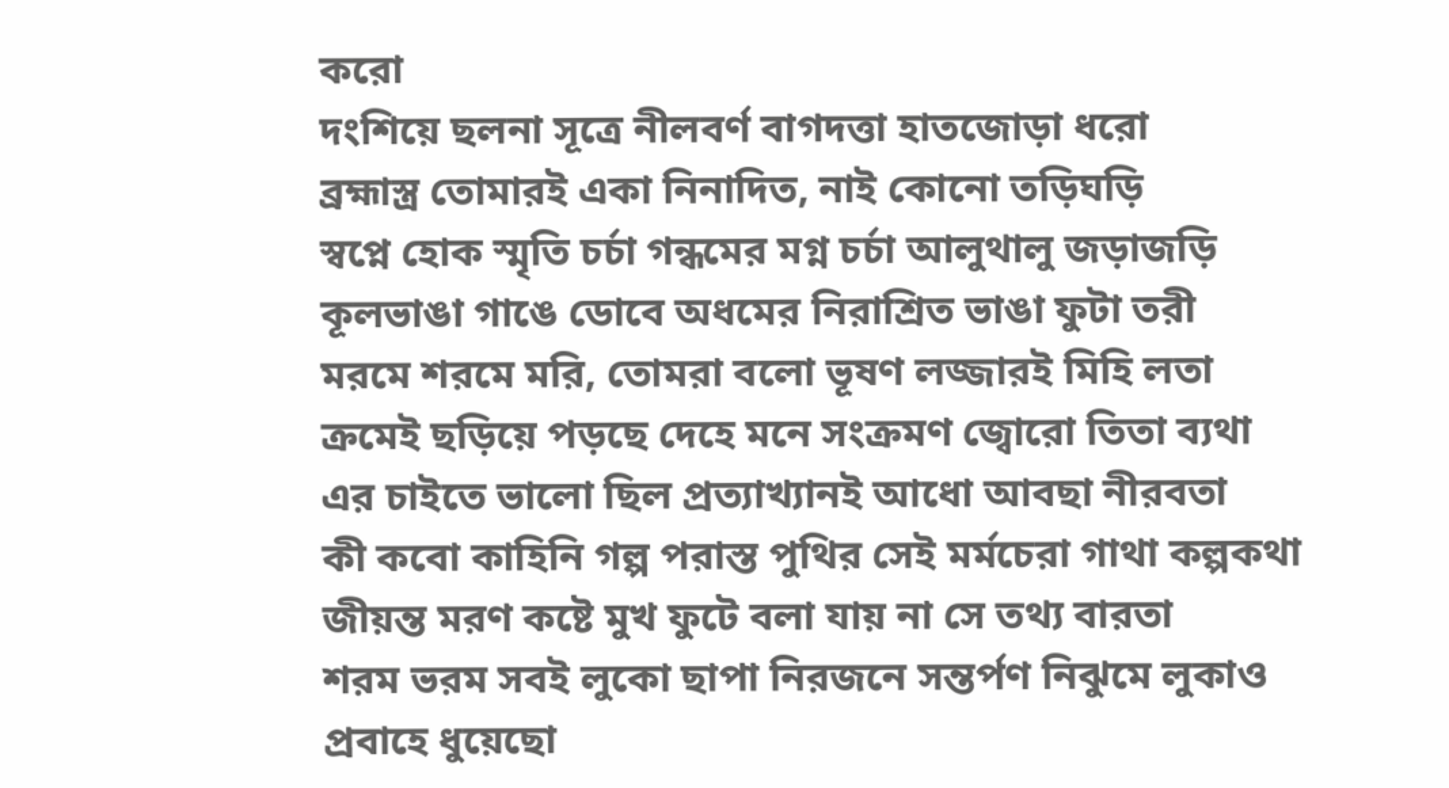করো
দংশিয়ে ছলনা সূত্রে নীলবর্ণ বাগদত্তা হাতজোড়া ধরো
ব্রহ্মাস্ত্র তোমারই একা নিনাদিত, নাই কোনো তড়িঘড়ি
স্বপ্নে হোক স্মৃতি চর্চা গন্ধমের মগ্ন চর্চা আলুথালু জড়াজড়ি
কূলভাঙা গাঙে ডোবে অধমের নিরাশ্রিত ভাঙা ফুটা তরী
মরমে শরমে মরি, তোমরা বলো ভূষণ লজ্জারই মিহি লতা
ক্রমেই ছড়িয়ে পড়ছে দেহে মনে সংক্রমণ জ্বোরো তিতা ব্যথা
এর চাইতে ভালো ছিল প্রত্যাখ্যানই আধো আবছা নীরবতা
কী কবো কাহিনি গল্প পরাস্ত পুথির সেই মর্মচেরা গাথা কল্পকথা
জীয়ন্ত মরণ কষ্টে মুখ ফুটে বলা যায় না সে তথ্য বারতা
শরম ভরম সবই লুকো ছাপা নিরজনে সন্তর্পণ নিঝুমে লুকাও
প্রবাহে ধুয়েছো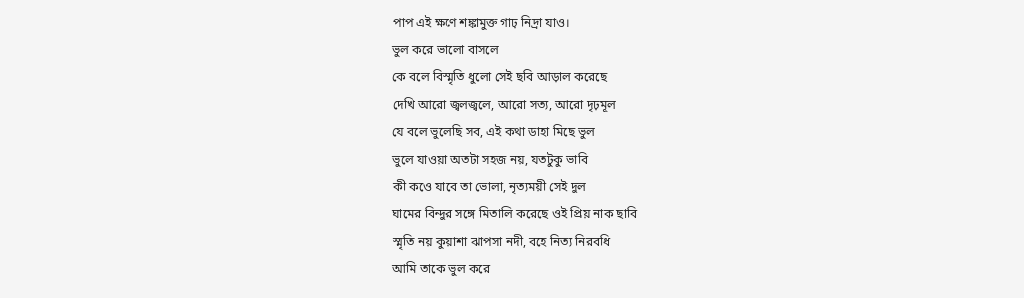পাপ এই ক্ষণে শঙ্কামুক্ত গাঢ় নিদ্রা যাও।
ভুল করে ভালো বাসলে
কে বলে বিস্মৃতি ধুলো সেই ছবি আড়াল করেছে
দেখি আরো জ্বলজ্বলে, আরো সত্য, আরো দৃঢ়মূল
যে বলে ভুলেছি সব, এই কথা ডাহা মিছে ভুল
ভুলে যাওয়া অতটা সহজ নয়, যতটুকু ভাবি
কী কওে যাবে তা ভোলা, নৃত্যময়ী সেই দুল
ঘামের বিন্দুর সঙ্গে মিতালি করেছে ওই প্রিয় নাক ছাবি
স্মৃতি নয় কুয়াশা ঝাপসা নদী, বহে নিত্য নিরবধি
আমি তাকে ভুল করে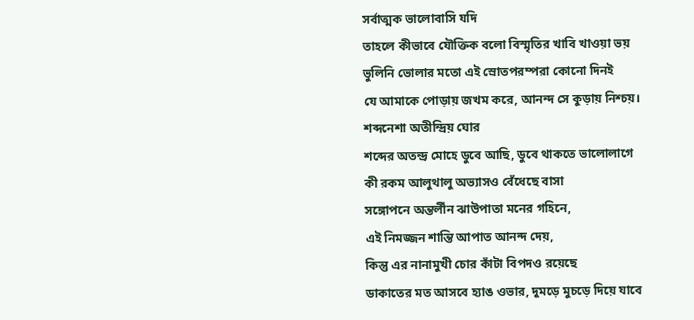সর্বাত্মক ভালোবাসি যদি
তাহলে কীভাবে যৌক্তিক বলো বিস্মৃতির খাবি খাওয়া ভয়
ভুলিনি ভোলার মতো এই স্রোতপরম্পরা কোনো দিনই
যে আমাকে পোড়ায় জখম করে, আনন্দ সে কুড়ায় নিশ্চয়।
শব্দনেশা অতীন্দ্রিয় ঘোর
শব্দের অতন্দ্র মোহে ডুবে আছি, ডুবে থাকতে ভালোলাগে
কী রকম আলুথালু অভ্যাসও বেঁধেছে বাসা
সঙ্গোপনে অন্তর্লীন ঝাউপাতা মনের গহিনে,
এই নিমজ্জন শান্তি আপাত আনন্দ দেয়,
কিন্তু এর নানামুখী চোর কাঁটা বিপদও রয়েছে
ডাকাতের মত আসবে হ্যাঙ ওভার, দুমড়ে মুচড়ে দিয়ে যাবে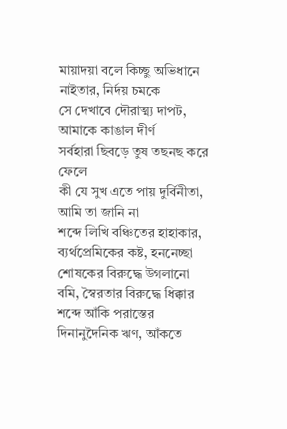মায়াদয়া বলে কিচ্ছু অভিধানে নাইতার, নির্দয় চমকে
সে দেখাবে দৌরাত্ম্য দাপট, আমাকে কাঙাল দীর্ণ
সর্বহারা ছিবড়ে তুষ তছনছ করে ফেলে
কী যে সুখ এতে পায় দুর্বিনীতা, আমি তা জানি না
শব্দে লিখি বঞ্চিতের হাহাকার, ব্যর্থপ্রেমিকের কষ্ট, হননেচ্ছা
শোষকের বিরুদ্ধে উগলানো বমি, স্বৈরতার বিরুদ্ধে ধিক্কার
শব্দে আঁকি পরাস্তের দিনানুদৈনিক ঋণ, আঁকতে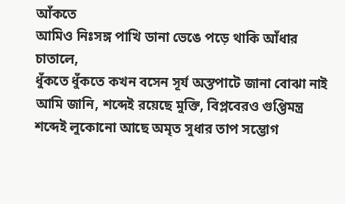আঁকতে
আমিও নিঃসঙ্গ পাখি ডানা ভেঙে পড়ে থাকি আঁধার চাতালে,
ধুঁকতে ধুঁকতে কখন বসেন সূর্য অস্তপাটে জানা বোঝা নাই
আমি জানি, শব্দেই রয়েছে মুক্তি, বিপ্লবেরও গুপ্তিমন্ত্র
শব্দেই লুকোনো আছে অমৃত সুধার তাপ সম্ভোগ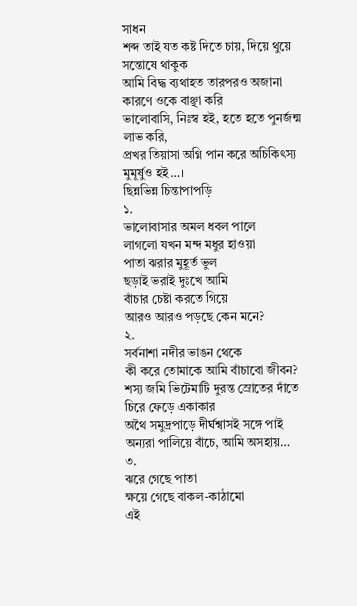সাধন
শব্দ তাই যত কষ্ট দিতে চায়, দিয়ে থুয়ে সন্তোষে থাকুক
আমি বিদ্ধ ব্যথাহত তারপরও অজানা কারণে ওকে বাঞ্ছা করি
ভালোবাসি, নিঃস্ব হই, হতে হতে পুনর্জন্ম লাভ করি,
প্রখর তিয়াসা অগ্নি পান করে অচিকিৎস্য মুমূর্ষুও হই…।
ছিন্নভিন্ন চিন্তাপাপড়ি
১.
ভালোবাসার অমল ধবল পালে
লাগলো যখন মন্দ মধুর হাওয়া
পাতা ঝরার মুহূর্ত ভুল
ছড়াই ভরাই দুঃখে আমি
বাঁচার চেষ্টা করতে গিয়ে
আরও আরও পড়ছে কেন মনে?
২.
সর্বনাশা নদীর ভাঙন থেকে
কী করে তোমাকে আমি বাঁচাবো জীবন?
শস্য জমি ভিটেমাটি দুরন্ত স্রোতের দাঁতে
চিরে ফেড়ে একাকার
অথৈ সমুদ্রপাড়ে দীর্ঘশ্বাসই সঙ্গে পাই
অন্যরা পালিয়ে বাঁচে, আমি অসহায়…
৩.
ঝরে গেছে পাতা
ক্ষয়ে গেছে বাকল-কাঠামো
এই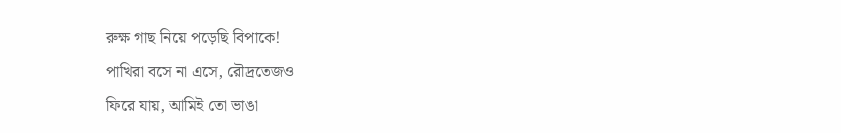রুক্ষ গাছ নিয়ে পড়েছি বিপাকে!
পাখিরা বসে না এসে, রৌদ্রতেজও
ফিরে যায়, আমিই তো ভাঙা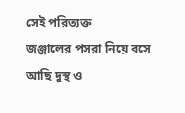সেই পরিত্যক্ত
জঞ্জালের পসরা নিয়ে বসে আছি দুস্থ ও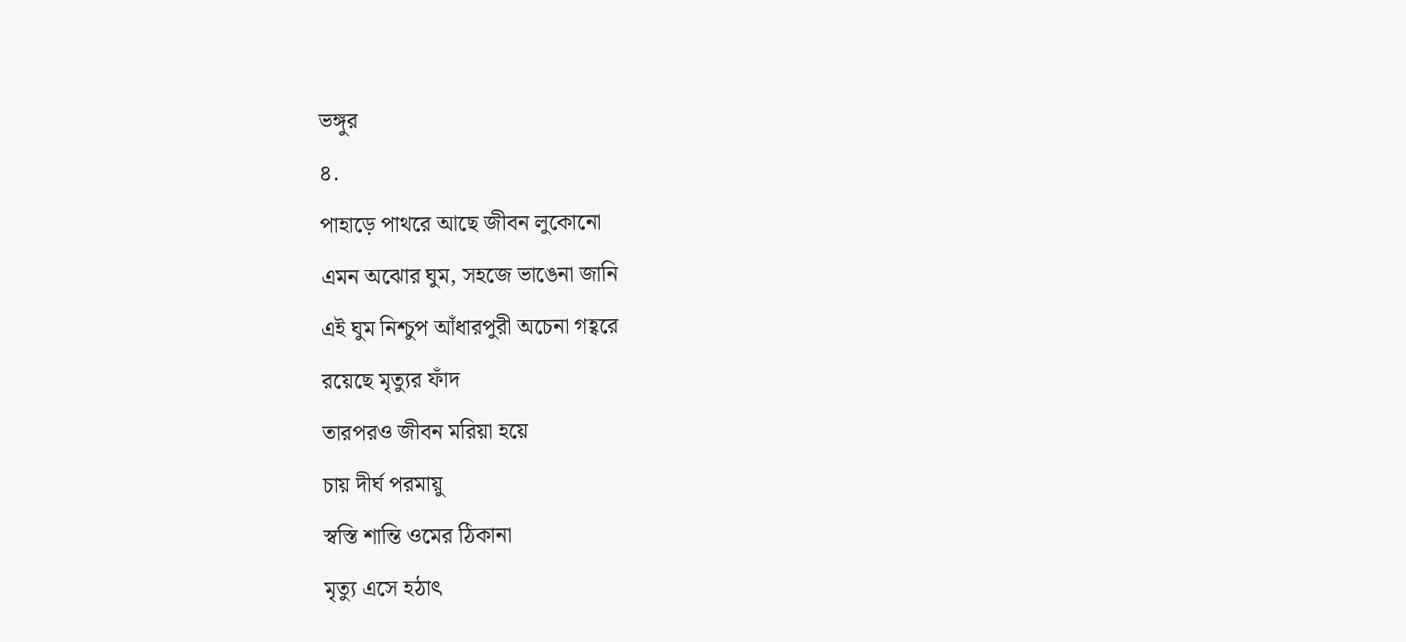ভঙ্গুর
৪.
পাহাড়ে পাথরে আছে জীবন লুকোনো
এমন অঝোর ঘুম, সহজে ভাঙেনা জানি
এই ঘুম নিশ্চুপ আঁধারপুরী অচেনা গহ্বরে
রয়েছে মৃত্যুর ফাঁদ
তারপরও জীবন মরিয়া হয়ে
চায় দীর্ঘ পরমায়ু
স্বস্তি শান্তি ওমের ঠিকানা
মৃত্যু এসে হঠাৎ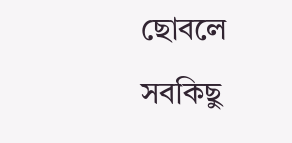ছোবলে
সবকিছু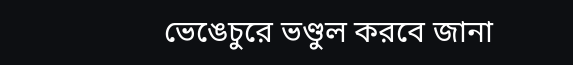ভেঙেচুরে ভণ্ডুল করবে জানা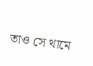তাও সে থামে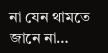না যেন থামতে জানে না…